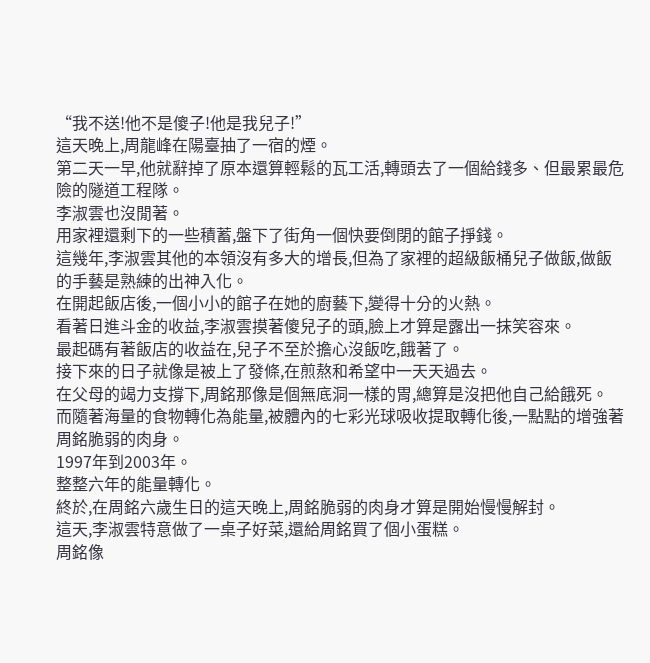“我不送!他不是傻子!他是我兒子!”
這天晚上,周龍峰在陽臺抽了一宿的煙。
第二天一早,他就辭掉了原本還算輕鬆的瓦工活,轉頭去了一個給錢多、但最累最危險的隧道工程隊。
李淑雲也沒閒著。
用家裡還剩下的一些積蓄,盤下了街角一個快要倒閉的館子掙錢。
這幾年,李淑雲其他的本領沒有多大的增長,但為了家裡的超級飯桶兒子做飯,做飯的手藝是熟練的出神入化。
在開起飯店後,一個小小的館子在她的廚藝下,變得十分的火熱。
看著日進斗金的收益,李淑雲摸著傻兒子的頭,臉上才算是露出一抹笑容來。
最起碼有著飯店的收益在,兒子不至於擔心沒飯吃,餓著了。
接下來的日子就像是被上了發條,在煎熬和希望中一天天過去。
在父母的竭力支撐下,周銘那像是個無底洞一樣的胃,總算是沒把他自己給餓死。
而隨著海量的食物轉化為能量,被體內的七彩光球吸收提取轉化後,一點點的增強著周銘脆弱的肉身。
1997年到2003年。
整整六年的能量轉化。
終於,在周銘六歲生日的這天晚上,周銘脆弱的肉身才算是開始慢慢解封。
這天,李淑雲特意做了一桌子好菜,還給周銘買了個小蛋糕。
周銘像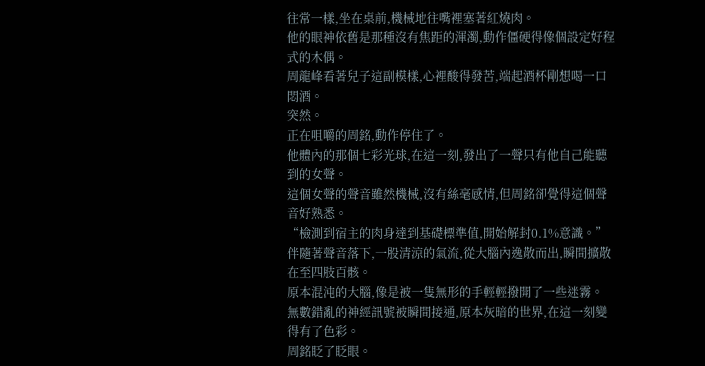往常一樣,坐在桌前,機械地往嘴裡塞著紅燒肉。
他的眼神依舊是那種沒有焦距的渾濁,動作僵硬得像個設定好程式的木偶。
周龍峰看著兒子這副模樣,心裡酸得發苦,端起酒杯剛想喝一口悶酒。
突然。
正在咀嚼的周銘,動作停住了。
他體內的那個七彩光球,在這一刻,發出了一聲只有他自己能聽到的女聲。
這個女聲的聲音雖然機械,沒有絲毫感情,但周銘卻覺得這個聲音好熟悉。
“檢測到宿主的肉身達到基礎標準值,開始解封0.1%意識。”
伴隨著聲音落下,一股清涼的氣流,從大腦內逸散而出,瞬間擴散在至四肢百骸。
原本混沌的大腦,像是被一隻無形的手輕輕撥開了一些迷霧。
無數錯亂的神經訊號被瞬間接通,原本灰暗的世界,在這一刻變得有了色彩。
周銘眨了眨眼。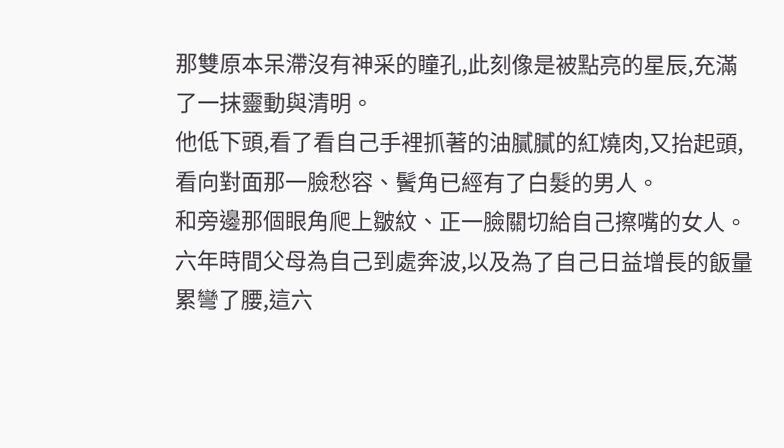那雙原本呆滯沒有神采的瞳孔,此刻像是被點亮的星辰,充滿了一抹靈動與清明。
他低下頭,看了看自己手裡抓著的油膩膩的紅燒肉,又抬起頭,看向對面那一臉愁容、鬢角已經有了白髮的男人。
和旁邊那個眼角爬上皺紋、正一臉關切給自己擦嘴的女人。
六年時間父母為自己到處奔波,以及為了自己日益增長的飯量累彎了腰,這六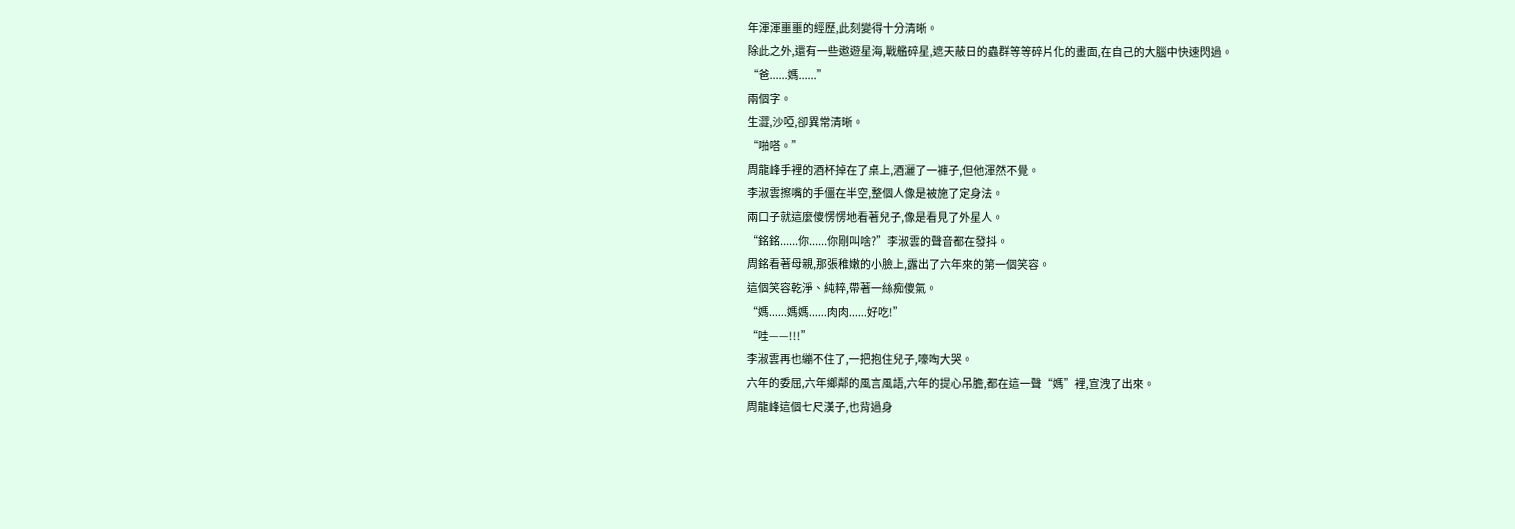年渾渾噩噩的經歷,此刻變得十分清晰。
除此之外,還有一些遨遊星海,戰艦碎星,遮天蔽日的蟲群等等碎片化的畫面,在自己的大腦中快速閃過。
“爸......媽......”
兩個字。
生澀,沙啞,卻異常清晰。
“啪嗒。”
周龍峰手裡的酒杯掉在了桌上,酒灑了一褲子,但他渾然不覺。
李淑雲擦嘴的手僵在半空,整個人像是被施了定身法。
兩口子就這麼傻愣愣地看著兒子,像是看見了外星人。
“銘銘......你......你剛叫啥?”李淑雲的聲音都在發抖。
周銘看著母親,那張稚嫩的小臉上,露出了六年來的第一個笑容。
這個笑容乾淨、純粹,帶著一絲痴傻氣。
“媽......媽媽......肉肉......好吃!”
“哇——!!!”
李淑雲再也繃不住了,一把抱住兒子,嚎啕大哭。
六年的委屈,六年鄉鄰的風言風語,六年的提心吊膽,都在這一聲“媽”裡,宣洩了出來。
周龍峰這個七尺漢子,也背過身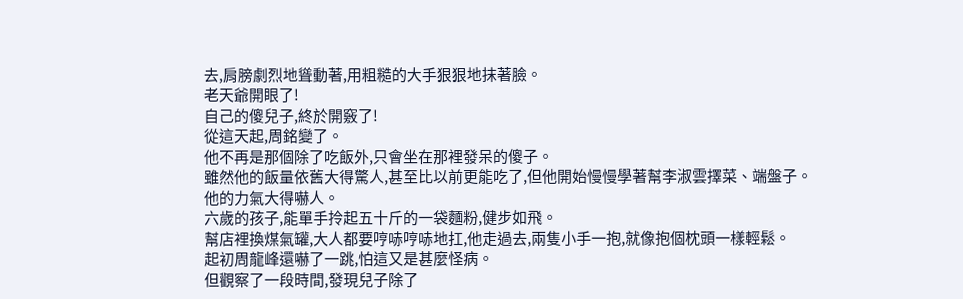去,肩膀劇烈地聳動著,用粗糙的大手狠狠地抹著臉。
老天爺開眼了!
自己的傻兒子,終於開竅了!
從這天起,周銘變了。
他不再是那個除了吃飯外,只會坐在那裡發呆的傻子。
雖然他的飯量依舊大得驚人,甚至比以前更能吃了,但他開始慢慢學著幫李淑雲擇菜、端盤子。
他的力氣大得嚇人。
六歲的孩子,能單手拎起五十斤的一袋麵粉,健步如飛。
幫店裡換煤氣罐,大人都要哼哧哼哧地扛,他走過去,兩隻小手一抱,就像抱個枕頭一樣輕鬆。
起初周龍峰還嚇了一跳,怕這又是甚麼怪病。
但觀察了一段時間,發現兒子除了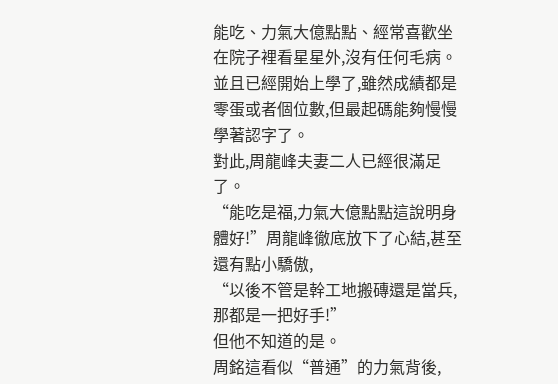能吃、力氣大億點點、經常喜歡坐在院子裡看星星外,沒有任何毛病。
並且已經開始上學了,雖然成績都是零蛋或者個位數,但最起碼能夠慢慢學著認字了。
對此,周龍峰夫妻二人已經很滿足了。
“能吃是福,力氣大億點點這說明身體好!”周龍峰徹底放下了心結,甚至還有點小驕傲,
“以後不管是幹工地搬磚還是當兵,那都是一把好手!”
但他不知道的是。
周銘這看似“普通”的力氣背後,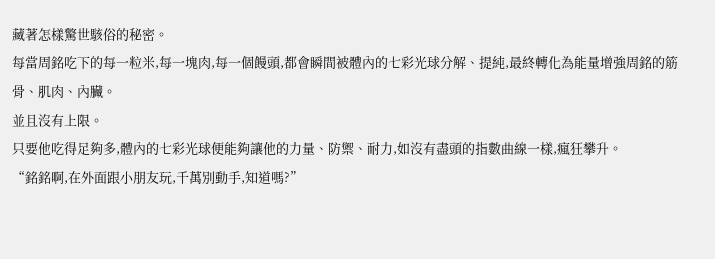藏著怎樣驚世駭俗的秘密。
每當周銘吃下的每一粒米,每一塊肉,每一個饅頭,都會瞬間被體內的七彩光球分解、提純,最終轉化為能量增強周銘的筋骨、肌肉、內臟。
並且沒有上限。
只要他吃得足夠多,體內的七彩光球便能夠讓他的力量、防禦、耐力,如沒有盡頭的指數曲線一樣,瘋狂攀升。
“銘銘啊,在外面跟小朋友玩,千萬別動手,知道嗎?”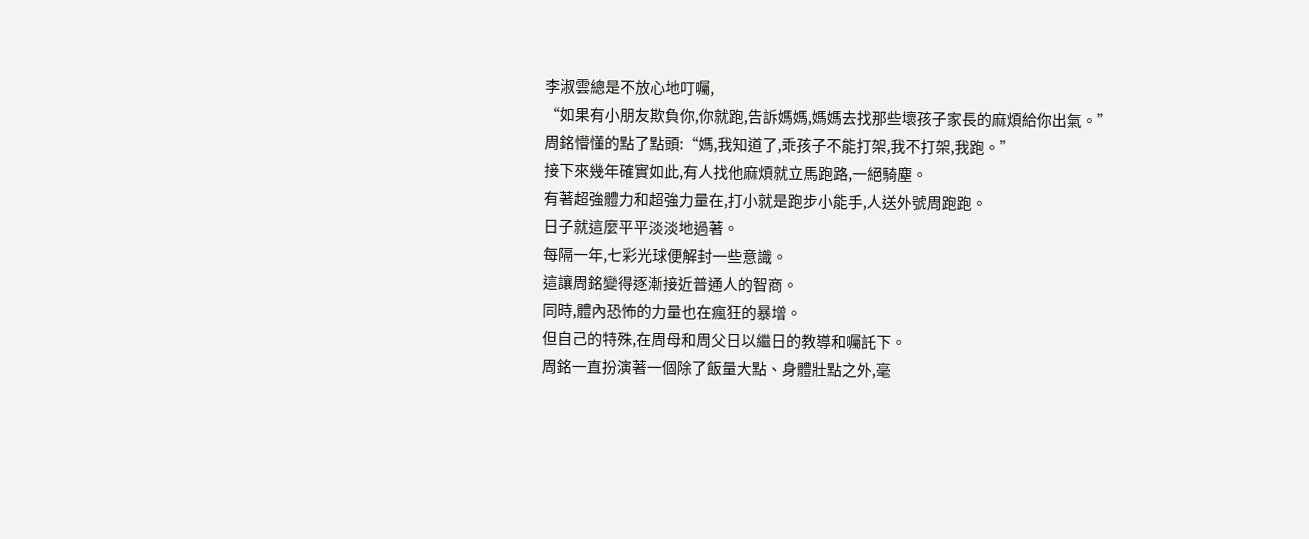李淑雲總是不放心地叮囑,
“如果有小朋友欺負你,你就跑,告訴媽媽,媽媽去找那些壞孩子家長的麻煩給你出氣。”
周銘懵懂的點了點頭:“媽,我知道了,乖孩子不能打架,我不打架,我跑。”
接下來幾年確實如此,有人找他麻煩就立馬跑路,一絕騎塵。
有著超強體力和超強力量在,打小就是跑步小能手,人送外號周跑跑。
日子就這麼平平淡淡地過著。
每隔一年,七彩光球便解封一些意識。
這讓周銘變得逐漸接近普通人的智商。
同時,體內恐怖的力量也在瘋狂的暴增。
但自己的特殊,在周母和周父日以繼日的教導和囑託下。
周銘一直扮演著一個除了飯量大點、身體壯點之外,毫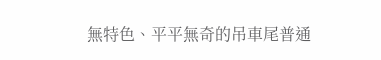無特色、平平無奇的吊車尾普通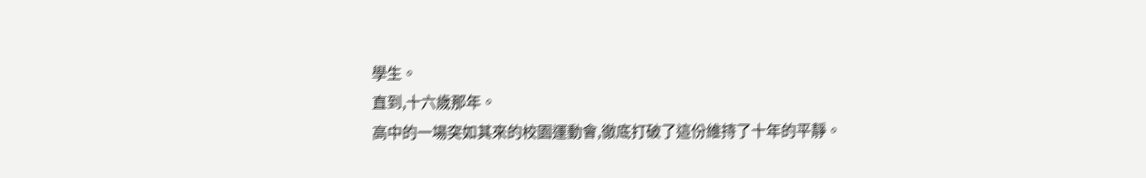學生。
直到,十六歲那年。
高中的一場突如其來的校園運動會,徹底打破了這份維持了十年的平靜。